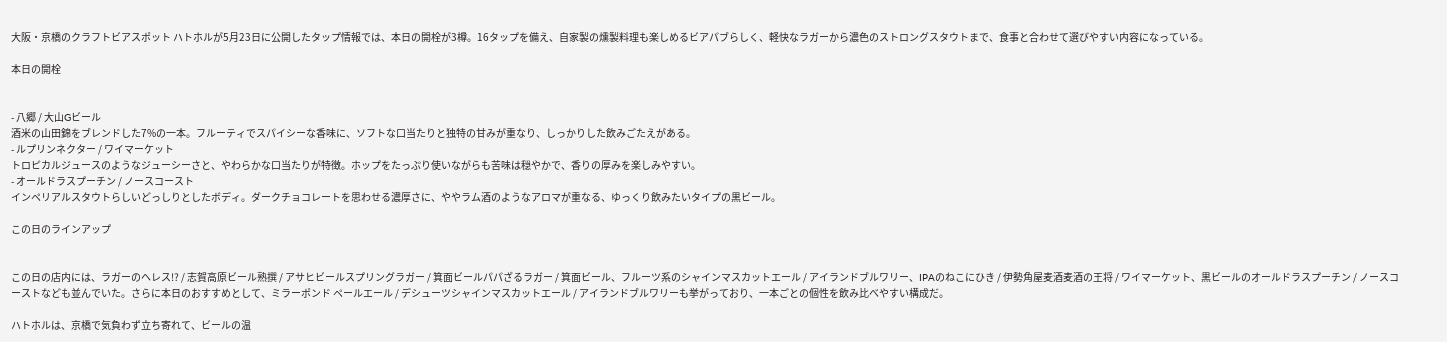大阪・京橋のクラフトビアスポット ハトホルが5月23日に公開したタップ情報では、本日の開栓が3樽。16タップを備え、自家製の燻製料理も楽しめるビアパブらしく、軽快なラガーから濃色のストロングスタウトまで、食事と合わせて選びやすい内容になっている。

本日の開栓


- 八郷 / 大山Gビール
酒米の山田錦をブレンドした7%の一本。フルーティでスパイシーな香味に、ソフトな口当たりと独特の甘みが重なり、しっかりした飲みごたえがある。
- ルプリンネクター / ワイマーケット
トロピカルジュースのようなジューシーさと、やわらかな口当たりが特徴。ホップをたっぷり使いながらも苦味は穏やかで、香りの厚みを楽しみやすい。
- オールドラスプーチン / ノースコースト
インペリアルスタウトらしいどっしりとしたボディ。ダークチョコレートを思わせる濃厚さに、ややラム酒のようなアロマが重なる、ゆっくり飲みたいタイプの黒ビール。

この日のラインアップ


この日の店内には、ラガーのヘレス!? / 志賀高原ビール熟撰 / アサヒビールスプリングラガー / 箕面ビールパパざるラガー / 箕面ビール、フルーツ系のシャインマスカットエール / アイランドブルワリー、IPAのねこにひき / 伊勢角屋麦酒麦酒の王将 / ワイマーケット、黒ビールのオールドラスプーチン / ノースコーストなども並んでいた。さらに本日のおすすめとして、ミラーポンド ペールエール / デシューツシャインマスカットエール / アイランドブルワリーも挙がっており、一本ごとの個性を飲み比べやすい構成だ。

ハトホルは、京橋で気負わず立ち寄れて、ビールの温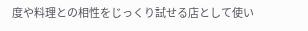度や料理との相性をじっくり試せる店として使い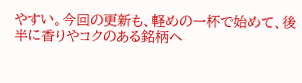やすい。今回の更新も、軽めの一杯で始めて、後半に香りやコクのある銘柄へ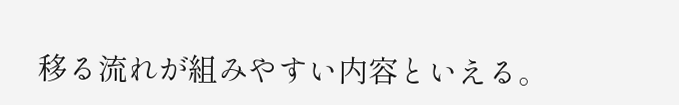移る流れが組みやすい内容といえる。